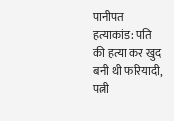पानीपत हत्याकांड: पति की हत्या कर खुद बनी थी फरियादी, पत्नी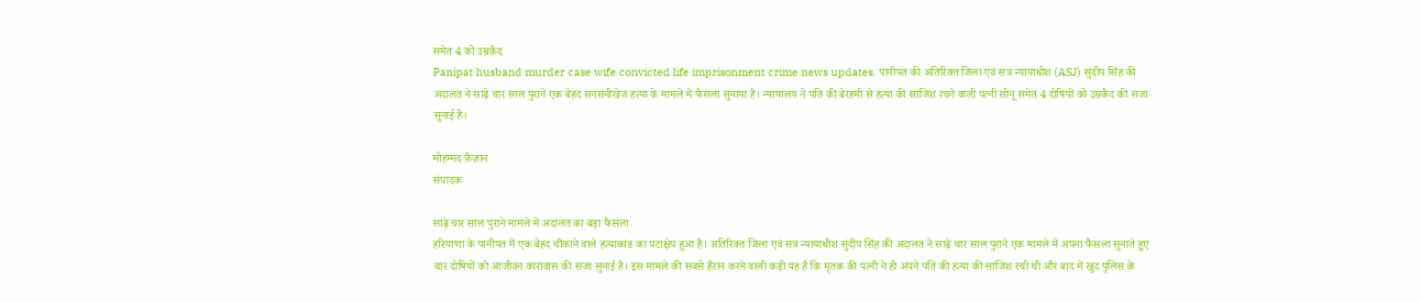समेत 4 को उम्रकैद
Panipat husband murder case wife convicted life imprisonment crime news updates. पानीपत की अतिरिक्त जिला एवं सत्र न्यायाधीश (ASJ) सुंदीप सिंह की अदालत ने साढ़े चार साल पुराने एक बेहद सनसनीखेज हत्या के मामले में फैसला सुनाया है। न्यायालय ने पति की बेरहमी से हत्या की साजिश रचने वाली पत्नी सोनू समेत 4 दोषियों को उम्रकैद की सजा सुनाई है।

मोहम्मद फ़ैज़ान
संपादक

साढ़े चार साल पुराने मामले में अदालत का बड़ा फैसला
हरियाणा के पानीपत में एक बेहद चौंकाने वाले हत्याकांड का पटाक्षेप हुआ है। अतिरिक्त जिला एवं सत्र न्यायाधीश सुंदीप सिंह की अदालत ने साढ़े चार साल पुराने एक मामले में अपना फैसला सुनाते हुए चार दोषियों को आजीवन कारावास की सजा सुनाई है। इस मामले की सबसे हैरान करने वाली कड़ी यह है कि मृतक की पत्नी ने ही अपने पति की हत्या की साजिश रची थी और बाद में खुद पुलिस के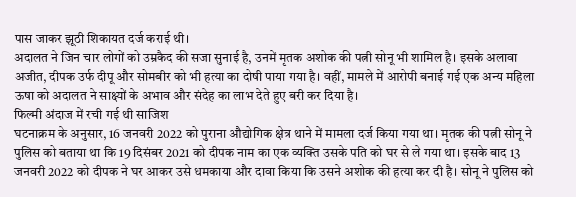पास जाकर झूठी शिकायत दर्ज कराई थी।
अदालत ने जिन चार लोगों को उम्रकैद की सजा सुनाई है, उनमें मृतक अशोक की पत्नी सोनू भी शामिल है। इसके अलावा अजीत, दीपक उर्फ दीपू और सोमबीर को भी हत्या का दोषी पाया गया है। वहीं, मामले में आरोपी बनाई गई एक अन्य महिला ऊषा को अदालत ने साक्ष्यों के अभाव और संदेह का लाभ देते हुए बरी कर दिया है।
फिल्मी अंदाज में रची गई थी साजिश
घटनाक्रम के अनुसार, 16 जनवरी 2022 को पुराना औद्योगिक क्षेत्र थाने में मामला दर्ज किया गया था। मृतक की पत्नी सोनू ने पुलिस को बताया था कि 19 दिसंबर 2021 को दीपक नाम का एक व्यक्ति उसके पति को घर से ले गया था। इसके बाद 13 जनवरी 2022 को दीपक ने घर आकर उसे धमकाया और दावा किया कि उसने अशोक की हत्या कर दी है। सोनू ने पुलिस को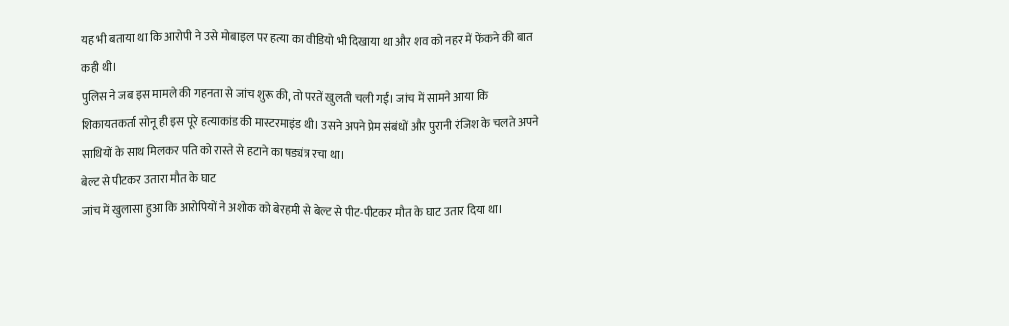यह भी बताया था कि आरोपी ने उसे मोबाइल पर हत्या का वीडियो भी दिखाया था और शव को नहर में फेंकने की बात कही थी।
पुलिस ने जब इस मामले की गहनता से जांच शुरू की, तो परतें खुलती चली गईं। जांच में सामने आया कि शिकायतकर्ता सोनू ही इस पूरे हत्याकांड की मास्टरमाइंड थी। उसने अपने प्रेम संबंधों और पुरानी रंजिश के चलते अपने साथियों के साथ मिलकर पति को रास्ते से हटाने का षड्यंत्र रचा था।
बेल्ट से पीटकर उतारा मौत के घाट
जांच में खुलासा हुआ कि आरोपियों ने अशोक को बेरहमी से बेल्ट से पीट-पीटकर मौत के घाट उतार दिया था।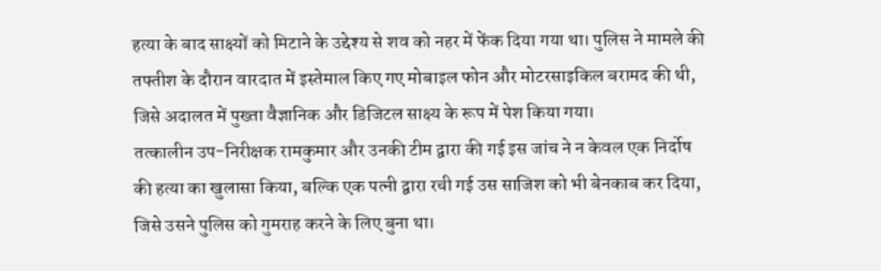हत्या के बाद साक्ष्यों को मिटाने के उद्देश्य से शव को नहर में फेंक दिया गया था। पुलिस ने मामले की तफ्तीश के दौरान वारदात में इस्तेमाल किए गए मोबाइल फोन और मोटरसाइकिल बरामद की थी, जिसे अदालत में पुख्ता वैज्ञानिक और डिजिटल साक्ष्य के रूप में पेश किया गया।
तत्कालीन उप-निरीक्षक रामकुमार और उनकी टीम द्वारा की गई इस जांच ने न केवल एक निर्दोष की हत्या का खुलासा किया, बल्कि एक पत्नी द्वारा रची गई उस साजिश को भी बेनकाब कर दिया, जिसे उसने पुलिस को गुमराह करने के लिए बुना था।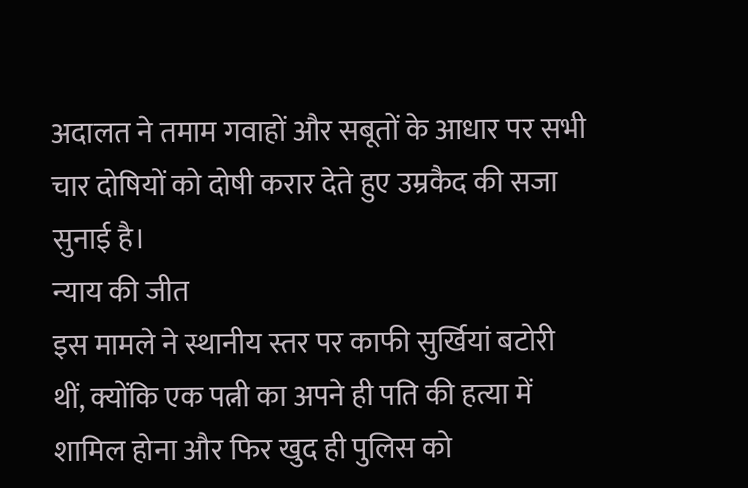अदालत ने तमाम गवाहों और सबूतों के आधार पर सभी चार दोषियों को दोषी करार देते हुए उम्रकैद की सजा सुनाई है।
न्याय की जीत
इस मामले ने स्थानीय स्तर पर काफी सुर्खियां बटोरी थीं, क्योंकि एक पत्नी का अपने ही पति की हत्या में शामिल होना और फिर खुद ही पुलिस को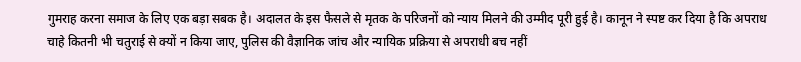गुमराह करना समाज के लिए एक बड़ा सबक है। अदालत के इस फैसले से मृतक के परिजनों को न्याय मिलने की उम्मीद पूरी हुई है। कानून ने स्पष्ट कर दिया है कि अपराध चाहे कितनी भी चतुराई से क्यों न किया जाए, पुलिस की वैज्ञानिक जांच और न्यायिक प्रक्रिया से अपराधी बच नहीं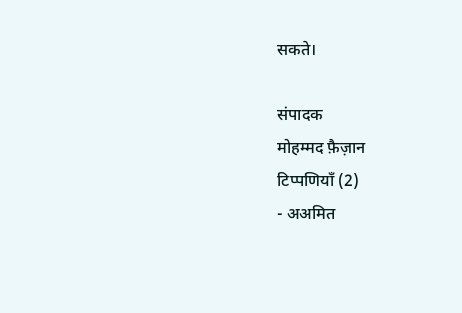सकते।

संपादक
मोहम्मद फ़ैज़ान
टिप्पणियाँ (2)
- अअमित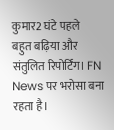कुमार2 घंटे पहले
बहुत बढ़िया और संतुलित रिपोर्टिंग। FN News पर भरोसा बना रहता है।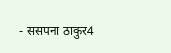- ससपना ठाकुर4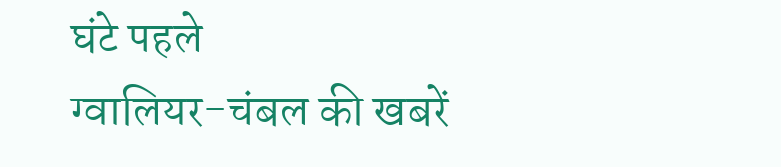घंटे पहले
ग्वालियर-चंबल की खबरें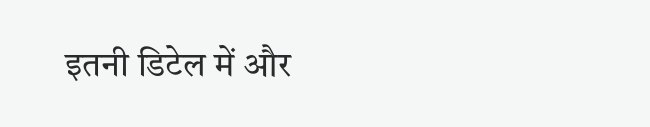इतनी डिटेल में और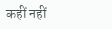कहीं नहीं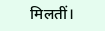मिलतीं।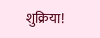शुक्रिया!